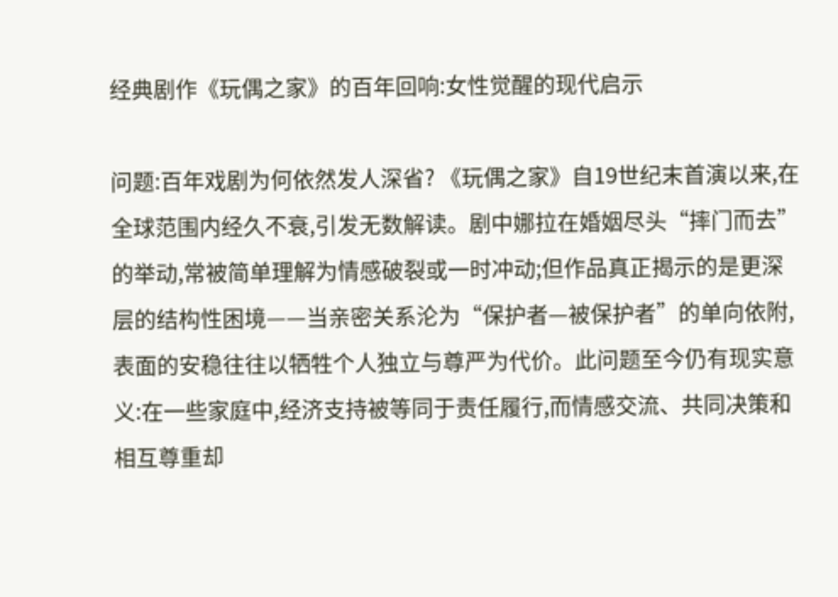经典剧作《玩偶之家》的百年回响:女性觉醒的现代启示

问题:百年戏剧为何依然发人深省? 《玩偶之家》自19世纪末首演以来,在全球范围内经久不衰,引发无数解读。剧中娜拉在婚姻尽头“摔门而去”的举动,常被简单理解为情感破裂或一时冲动;但作品真正揭示的是更深层的结构性困境——当亲密关系沦为“保护者—被保护者”的单向依附,表面的安稳往往以牺牲个人独立与尊严为代价。此问题至今仍有现实意义:在一些家庭中,经济支持被等同于责任履行,而情感交流、共同决策和相互尊重却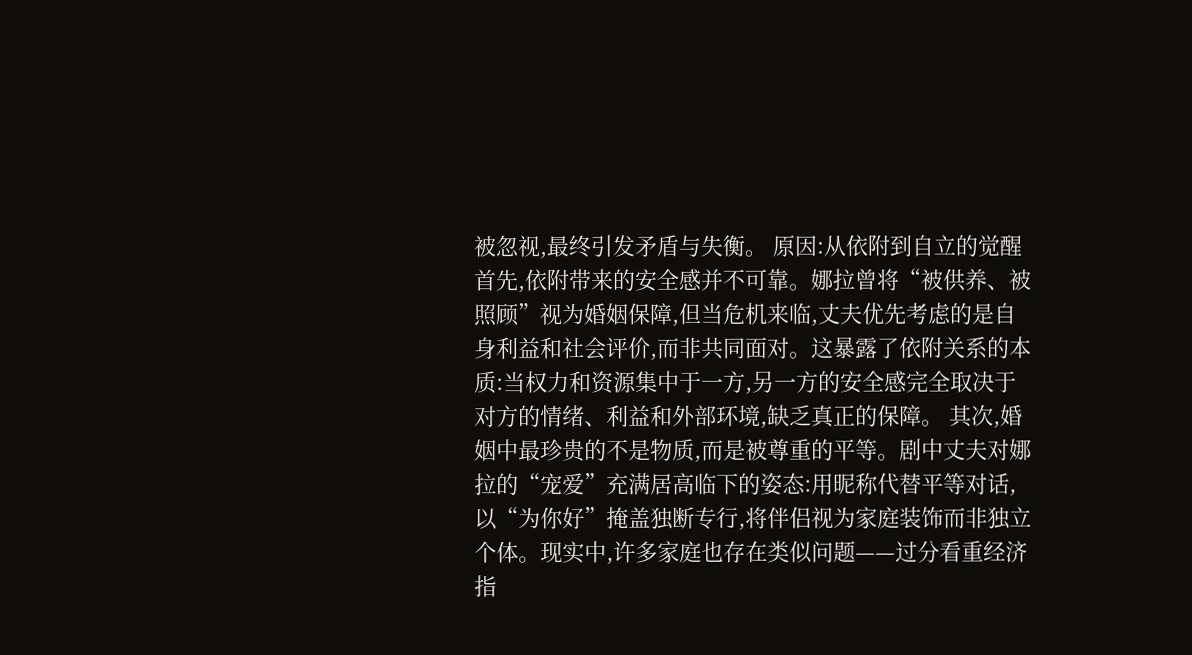被忽视,最终引发矛盾与失衡。 原因:从依附到自立的觉醒 首先,依附带来的安全感并不可靠。娜拉曾将“被供养、被照顾”视为婚姻保障,但当危机来临,丈夫优先考虑的是自身利益和社会评价,而非共同面对。这暴露了依附关系的本质:当权力和资源集中于一方,另一方的安全感完全取决于对方的情绪、利益和外部环境,缺乏真正的保障。 其次,婚姻中最珍贵的不是物质,而是被尊重的平等。剧中丈夫对娜拉的“宠爱”充满居高临下的姿态:用昵称代替平等对话,以“为你好”掩盖独断专行,将伴侣视为家庭装饰而非独立个体。现实中,许多家庭也存在类似问题——过分看重经济指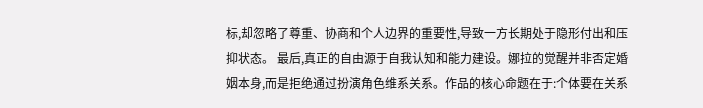标,却忽略了尊重、协商和个人边界的重要性,导致一方长期处于隐形付出和压抑状态。 最后,真正的自由源于自我认知和能力建设。娜拉的觉醒并非否定婚姻本身,而是拒绝通过扮演角色维系关系。作品的核心命题在于:个体要在关系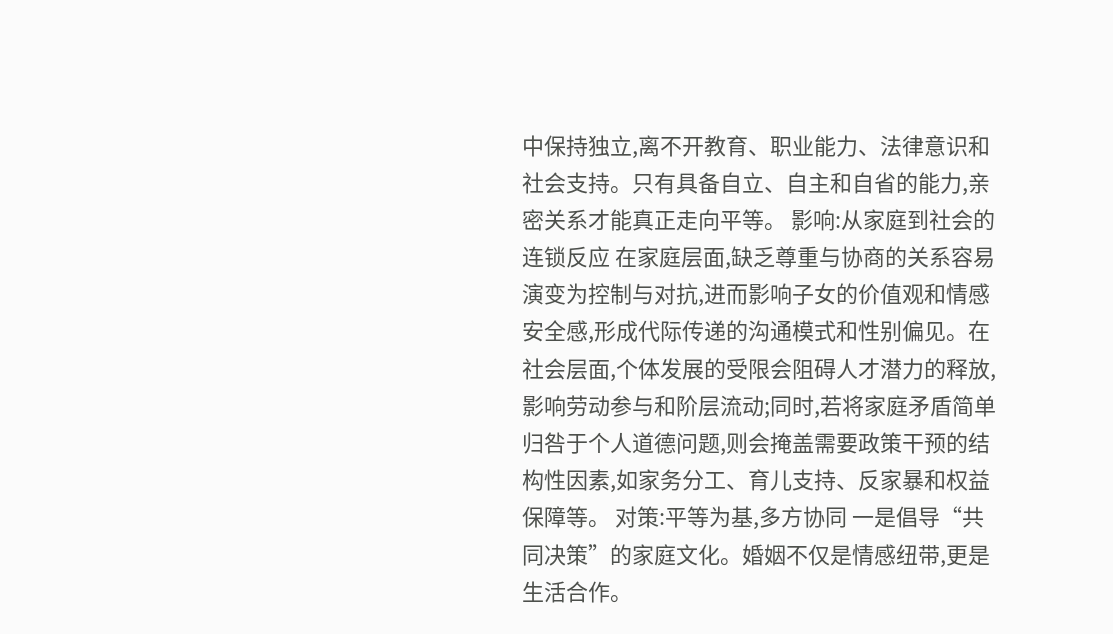中保持独立,离不开教育、职业能力、法律意识和社会支持。只有具备自立、自主和自省的能力,亲密关系才能真正走向平等。 影响:从家庭到社会的连锁反应 在家庭层面,缺乏尊重与协商的关系容易演变为控制与对抗,进而影响子女的价值观和情感安全感,形成代际传递的沟通模式和性别偏见。在社会层面,个体发展的受限会阻碍人才潜力的释放,影响劳动参与和阶层流动;同时,若将家庭矛盾简单归咎于个人道德问题,则会掩盖需要政策干预的结构性因素,如家务分工、育儿支持、反家暴和权益保障等。 对策:平等为基,多方协同 一是倡导“共同决策”的家庭文化。婚姻不仅是情感纽带,更是生活合作。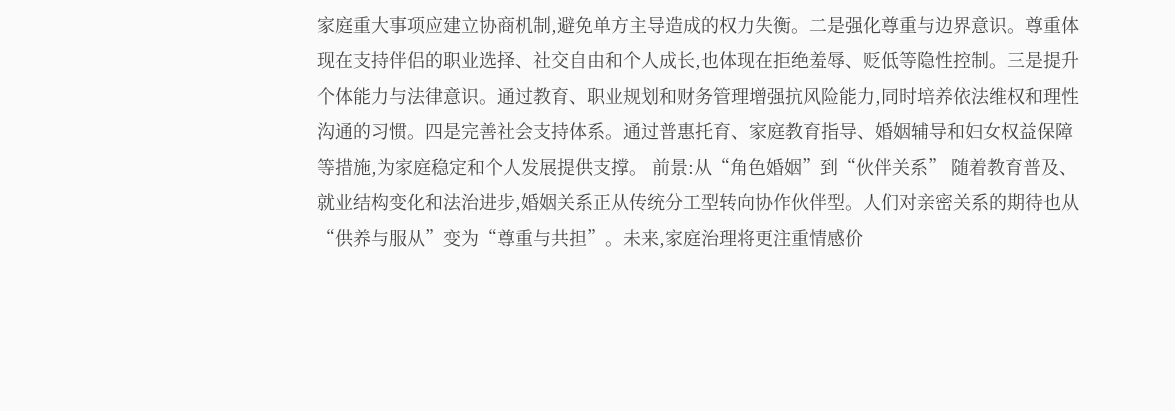家庭重大事项应建立协商机制,避免单方主导造成的权力失衡。二是强化尊重与边界意识。尊重体现在支持伴侣的职业选择、社交自由和个人成长,也体现在拒绝羞辱、贬低等隐性控制。三是提升个体能力与法律意识。通过教育、职业规划和财务管理增强抗风险能力,同时培养依法维权和理性沟通的习惯。四是完善社会支持体系。通过普惠托育、家庭教育指导、婚姻辅导和妇女权益保障等措施,为家庭稳定和个人发展提供支撑。 前景:从“角色婚姻”到“伙伴关系” 随着教育普及、就业结构变化和法治进步,婚姻关系正从传统分工型转向协作伙伴型。人们对亲密关系的期待也从“供养与服从”变为“尊重与共担”。未来,家庭治理将更注重情感价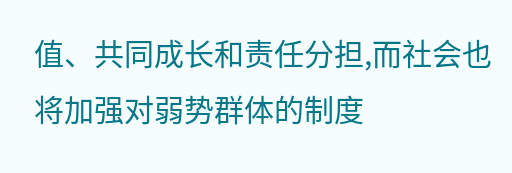值、共同成长和责任分担,而社会也将加强对弱势群体的制度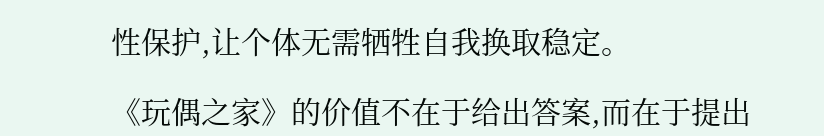性保护,让个体无需牺牲自我换取稳定。

《玩偶之家》的价值不在于给出答案,而在于提出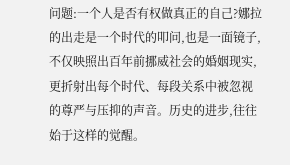问题:一个人是否有权做真正的自己?娜拉的出走是一个时代的叩问,也是一面镜子,不仅映照出百年前挪威社会的婚姻现实,更折射出每个时代、每段关系中被忽视的尊严与压抑的声音。历史的进步,往往始于这样的觉醒。